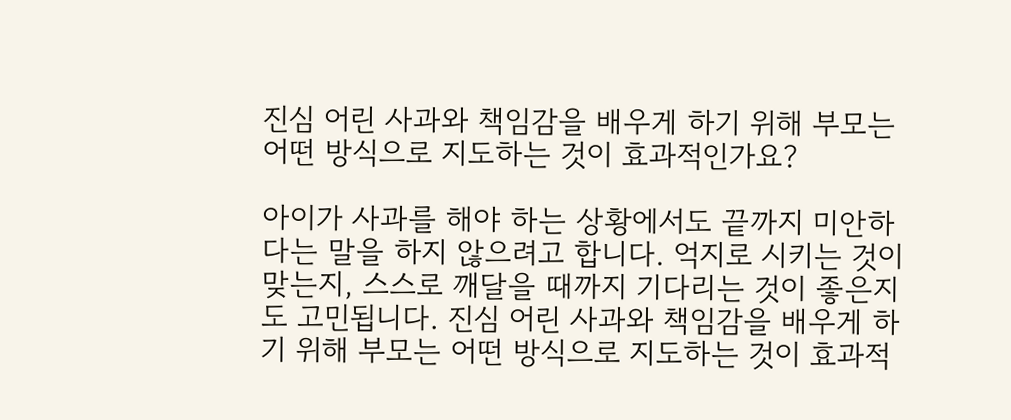진심 어린 사과와 책임감을 배우게 하기 위해 부모는 어떤 방식으로 지도하는 것이 효과적인가요?

아이가 사과를 해야 하는 상황에서도 끝까지 미안하다는 말을 하지 않으려고 합니다. 억지로 시키는 것이 맞는지, 스스로 깨달을 때까지 기다리는 것이 좋은지도 고민됩니다. 진심 어린 사과와 책임감을 배우게 하기 위해 부모는 어떤 방식으로 지도하는 것이 효과적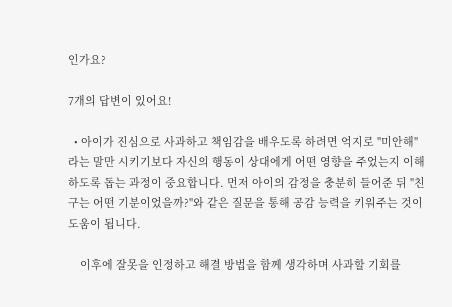인가요?

7개의 답변이 있어요!

  • 아이가 진심으로 사과하고 책임감을 배우도록 하려면 억지로 "미안해"라는 말만 시키기보다 자신의 행동이 상대에게 어떤 영향을 주었는지 이해하도록 돕는 과정이 중요합니다. 먼저 아이의 감정을 충분히 들어준 뒤 "친구는 어떤 기분이었을까?"와 같은 질문을 통해 공감 능력을 키워주는 것이 도움이 됩니다.

    이후에 잘못을 인정하고 해결 방법을 함께 생각하며 사과할 기회를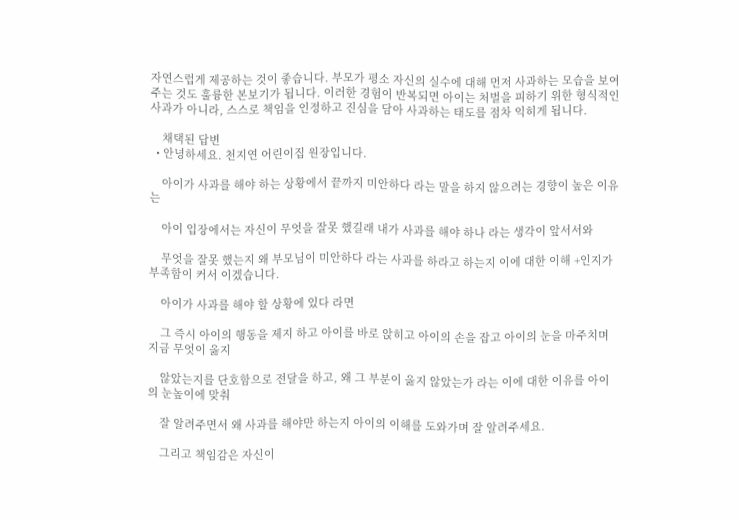자연스럽게 제공하는 것이 좋습니다. 부모가 평소 자신의 실수에 대해 먼저 사과하는 모습을 보여주는 것도 훌륭한 본보기가 됩니다. 이러한 경험이 반복되면 아이는 처벌을 피하기 위한 형식적인 사과가 아니라, 스스로 책임을 인정하고 진심을 담아 사과하는 태도를 점차 익히게 됩니다.

    채택된 답변
  • 안녕하세요. 천지연 어린이집 원장입니다.

    아이가 사과를 해야 하는 상황에서 끝까지 미안하다 라는 말을 하지 않으려는 경향이 높은 이유는

    아이 입장에서는 자신이 무엇을 잘못 했길래 내가 사과를 해야 하나 라는 생각이 앞서서와

    무엇을 잘못 했는지 왜 부모님이 미안하다 라는 사과를 하라고 하는지 이에 대한 이해 +인지가 부족함이 커서 이겠습니다.

    아이가 사과를 해야 할 상황에 있다 라면

    그 즉시 아이의 행동을 제지 하고 아이를 바로 앉히고 아이의 손을 잡고 아이의 눈을 마주치며 지금 무엇이 옳지

    않았는지를 단호함으로 전달을 하고, 왜 그 부분이 옳지 않았는가 라는 이에 대한 이유를 아이의 눈높이에 맞춰

    잘 알려주면서 왜 사과를 해야만 하는지 아이의 이해를 도와가며 잘 알려주세요.

    그리고 책임감은 자신이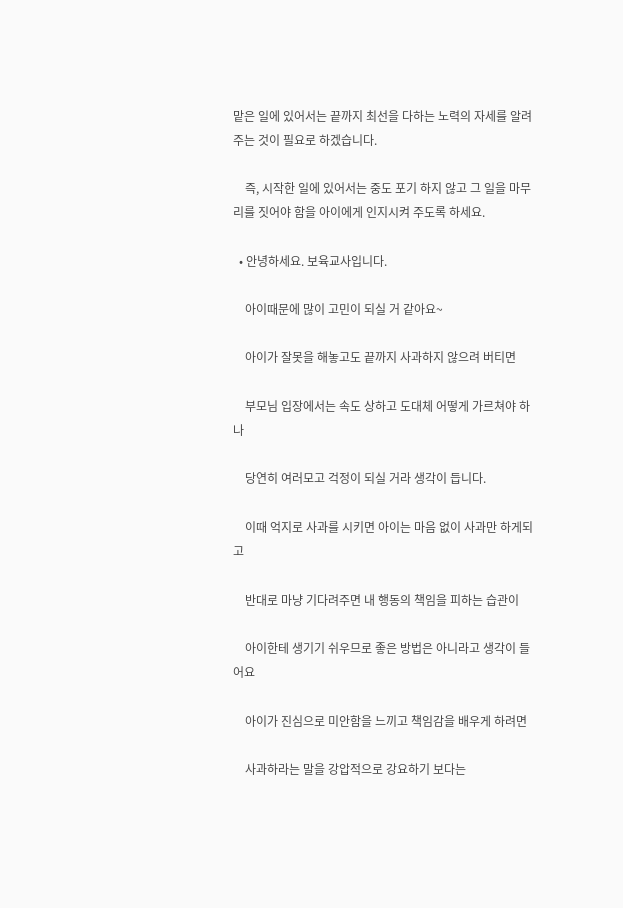맡은 일에 있어서는 끝까지 최선을 다하는 노력의 자세를 알려주는 것이 필요로 하겠습니다.

    즉, 시작한 일에 있어서는 중도 포기 하지 않고 그 일을 마무리를 짓어야 함을 아이에게 인지시켜 주도록 하세요.

  • 안녕하세요. 보육교사입니다.

    아이때문에 많이 고민이 되실 거 같아요~

    아이가 잘못을 해놓고도 끝까지 사과하지 않으려 버티면

    부모님 입장에서는 속도 상하고 도대체 어떻게 가르쳐야 하나

    당연히 여러모고 걱정이 되실 거라 생각이 듭니다.

    이때 억지로 사과를 시키면 아이는 마음 없이 사과만 하게되고

    반대로 마냥 기다려주면 내 행동의 책임을 피하는 습관이

    아이한테 생기기 쉬우므로 좋은 방법은 아니라고 생각이 들어요

    아이가 진심으로 미안함을 느끼고 책임감을 배우게 하려면

    사과하라는 말을 강압적으로 강요하기 보다는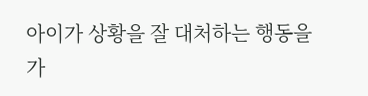아이가 상황을 잘 대처하는 행동을 가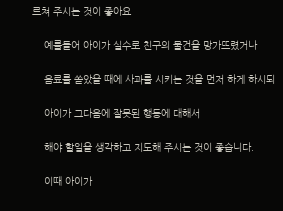르쳐 주시는 것이 좋아요

    예를들어 아이가 실수로 친구의 물건을 망가뜨렸거나

    음료를 쏟았을 때에 사과를 시키는 것을 먼저 하게 하시되

    아이가 그다음에 잘못된 행동에 대해서

    해야 할일을 생각하고 지도해 주시는 것이 좋습니다.

    이때 아이가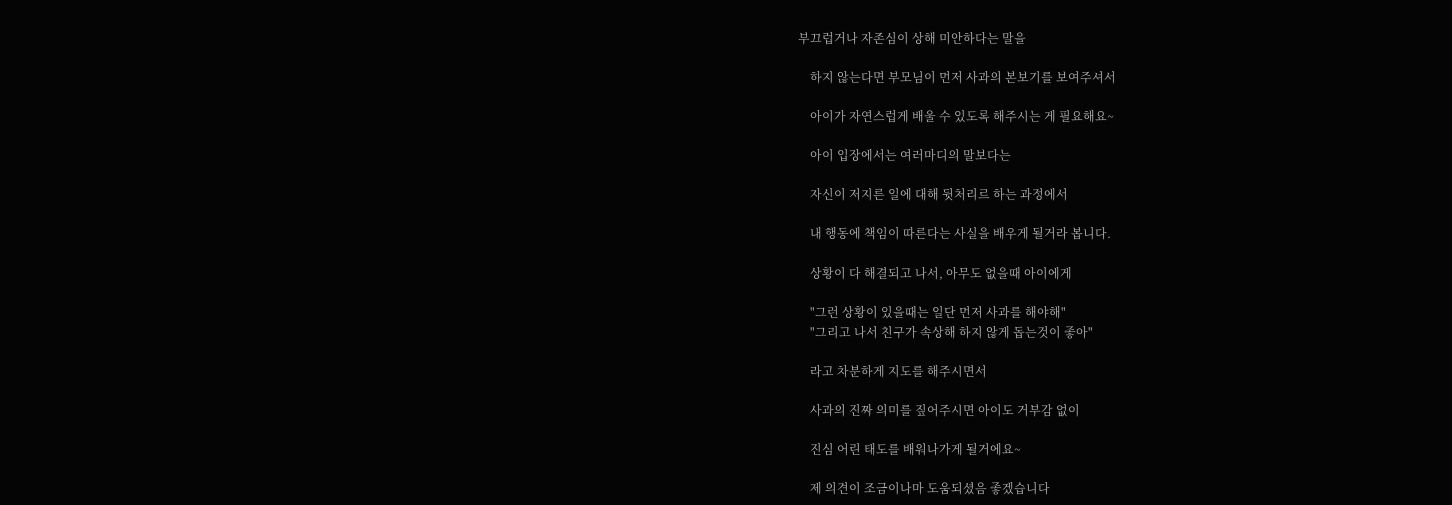부끄럽거나 자존심이 상해 미안하다는 말을

    하지 않는다면 부모님이 먼저 사과의 본보기를 보여주셔서

    아이가 자연스럽게 배울 수 있도록 해주시는 게 필요해요~

    아이 입장에서는 여러마디의 말보다는

    자신이 저지른 일에 대해 뒷처리르 하는 과정에서

    내 행동에 책임이 따른다는 사실을 배우게 될거라 봅니다.

    상황이 다 해결되고 나서, 아무도 없을때 아이에게

    "그런 상황이 있을때는 일단 먼저 사과를 해야해"
    "그리고 나서 친구가 속상해 하지 않게 돕는것이 좋아"

    라고 차분하게 지도를 해주시면서

    사과의 진짜 의미를 짚어주시면 아이도 거부감 없이

    진심 어린 태도를 배워나가게 될거에요~

    제 의견이 조금이나마 도움되셨음 좋겠습니다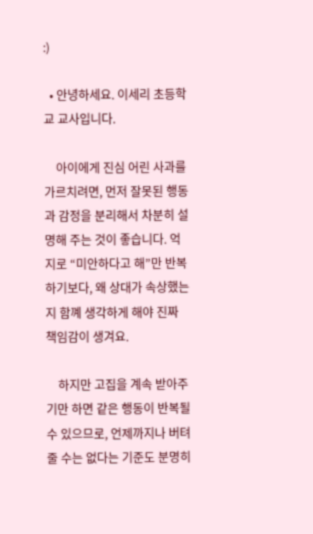:)

  • 안녕하세요. 이세리 초등학교 교사입니다.

    아이에게 진심 어린 사과를 가르치려면, 먼저 잘못된 행동과 감정을 분리해서 차분히 설명해 주는 것이 좋습니다. 억지로 “미안하다고 해”만 반복하기보다, 왜 상대가 속상했는지 함꼐 생각하게 해야 진짜 책임감이 생겨요.

    하지만 고집을 계속 받아주기만 하면 같은 행동이 반복될 수 있으므로, 언제까지나 버텨줄 수는 없다는 기준도 분명히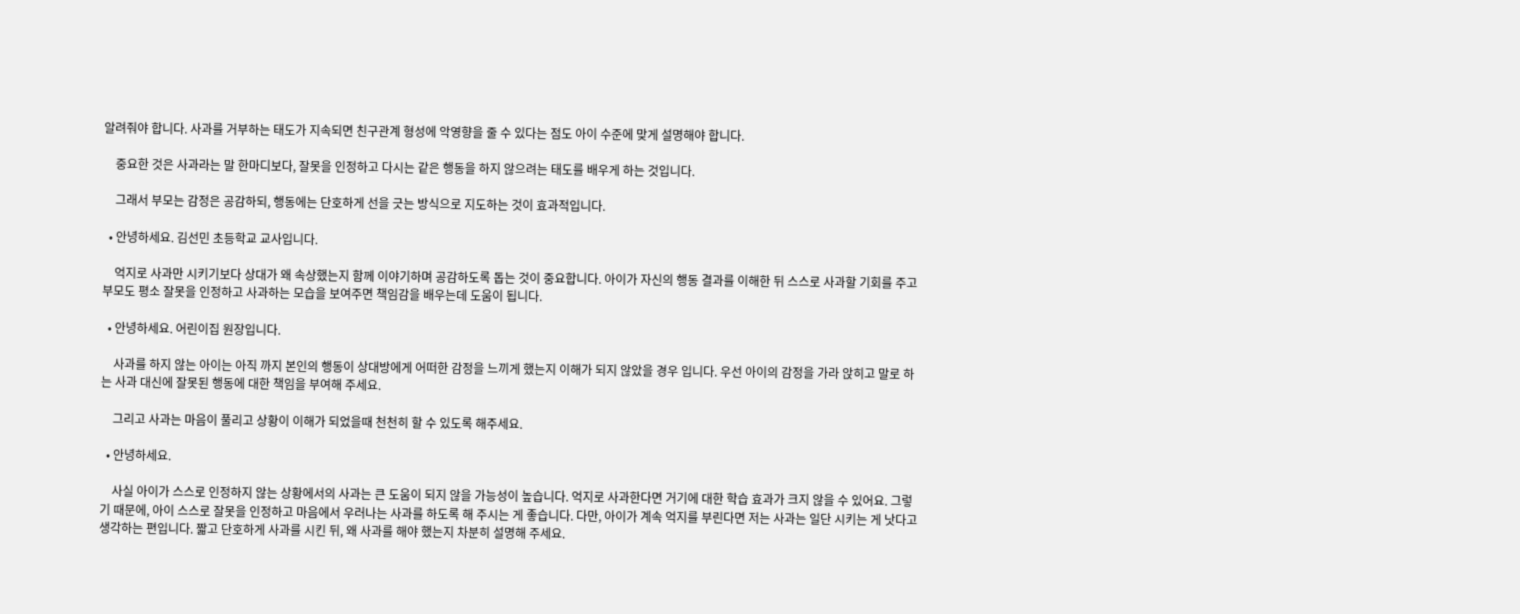알려줘야 합니다. 사과를 거부하는 태도가 지속되면 친구관계 형성에 악영향을 줄 수 있다는 점도 아이 수준에 맞게 설명해야 합니다.

    중요한 것은 사과라는 말 한마디보다, 잘못을 인정하고 다시는 같은 행동을 하지 않으려는 태도를 배우게 하는 것입니다.

    그래서 부모는 감정은 공감하되, 행동에는 단호하게 선을 긋는 방식으로 지도하는 것이 효과적입니다.

  • 안녕하세요. 김선민 초등학교 교사입니다.

    억지로 사과만 시키기보다 상대가 왜 속상했는지 함께 이야기하며 공감하도록 돕는 것이 중요합니다. 아이가 자신의 행동 결과를 이해한 뒤 스스로 사과할 기회를 주고 부모도 평소 잘못을 인정하고 사과하는 모습을 보여주면 책임감을 배우는데 도움이 됩니다.

  • 안녕하세요. 어린이집 원장입니다.

    사과를 하지 않는 아이는 아직 까지 본인의 행동이 상대방에게 어떠한 감정을 느끼게 했는지 이해가 되지 않았을 경우 입니다. 우선 아이의 감정을 가라 앉히고 말로 하는 사과 대신에 잘못된 행동에 대한 책임을 부여해 주세요.

    그리고 사과는 마음이 풀리고 상황이 이해가 되었을때 천천히 할 수 있도록 해주세요.

  • 안녕하세요.

    사실 아이가 스스로 인정하지 않는 상황에서의 사과는 큰 도움이 되지 않을 가능성이 높습니다. 억지로 사과한다면 거기에 대한 학습 효과가 크지 않을 수 있어요. 그렇기 때문에, 아이 스스로 잘못을 인정하고 마음에서 우러나는 사과를 하도록 해 주시는 게 좋습니다. 다만, 아이가 계속 억지를 부린다면 저는 사과는 일단 시키는 게 낫다고 생각하는 편입니다. 짧고 단호하게 사과를 시킨 뒤, 왜 사과를 해야 했는지 차분히 설명해 주세요.